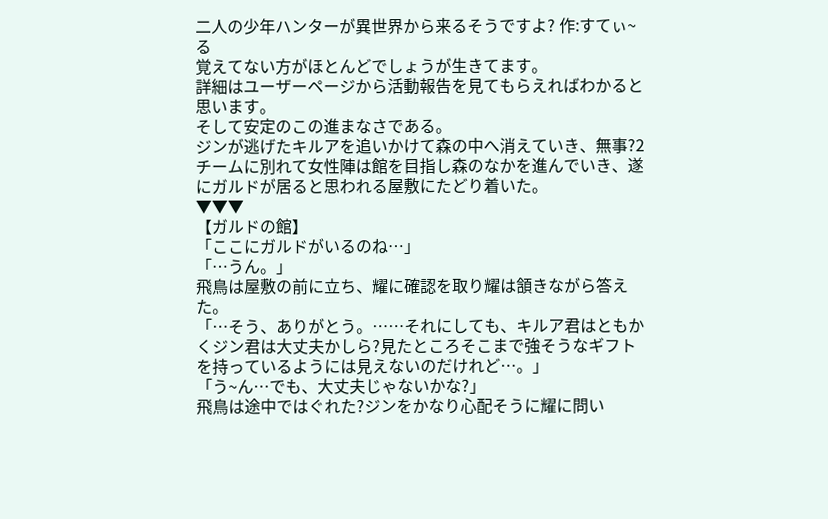二人の少年ハンターが異世界から来るそうですよ? 作:すてぃ~る
覚えてない方がほとんどでしょうが生きてます。
詳細はユーザーページから活動報告を見てもらえればわかると思います。
そして安定のこの進まなさである。
ジンが逃げたキルアを追いかけて森の中へ消えていき、無事?2チームに別れて女性陣は館を目指し森のなかを進んでいき、遂にガルドが居ると思われる屋敷にたどり着いた。
▼▼▼
【ガルドの館】
「ここにガルドがいるのね…」
「…うん。」
飛鳥は屋敷の前に立ち、耀に確認を取り耀は頷きながら答えた。
「…そう、ありがとう。……それにしても、キルア君はともかくジン君は大丈夫かしら?見たところそこまで強そうなギフトを持っているようには見えないのだけれど…。」
「う~ん…でも、大丈夫じゃないかな?」
飛鳥は途中ではぐれた?ジンをかなり心配そうに耀に問い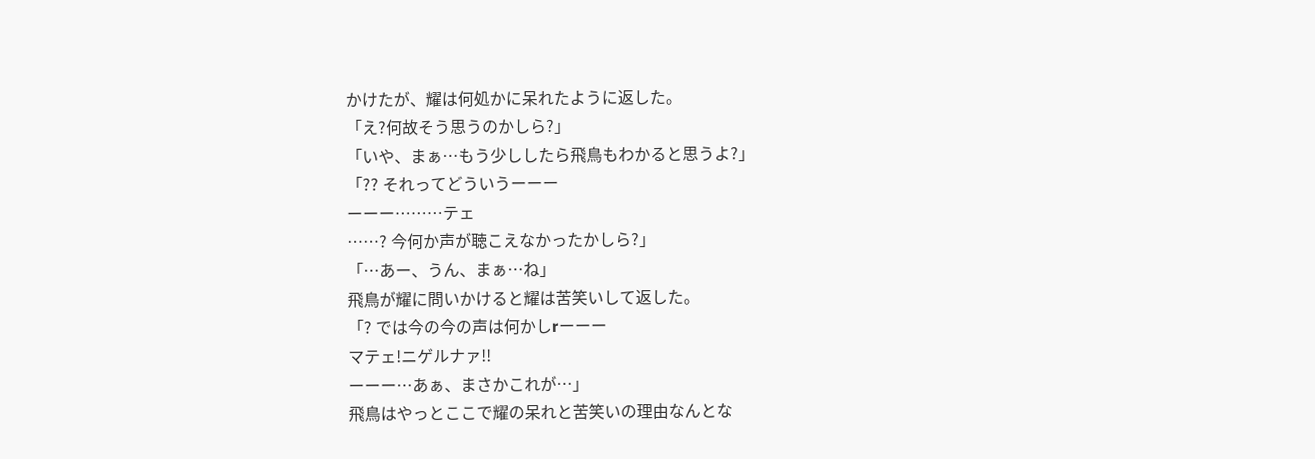かけたが、耀は何処かに呆れたように返した。
「え?何故そう思うのかしら?」
「いや、まぁ…もう少ししたら飛鳥もわかると思うよ?」
「?? それってどういうーーー
ーーー………テェ
……? 今何か声が聴こえなかったかしら?」
「…あー、うん、まぁ…ね」
飛鳥が耀に問いかけると耀は苦笑いして返した。
「? では今の今の声は何かしrーーー
マテェ!ニゲルナァ!!
ーーー…あぁ、まさかこれが…」
飛鳥はやっとここで耀の呆れと苦笑いの理由なんとな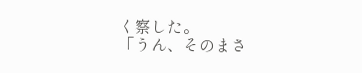く察した。
「うん、そのまさ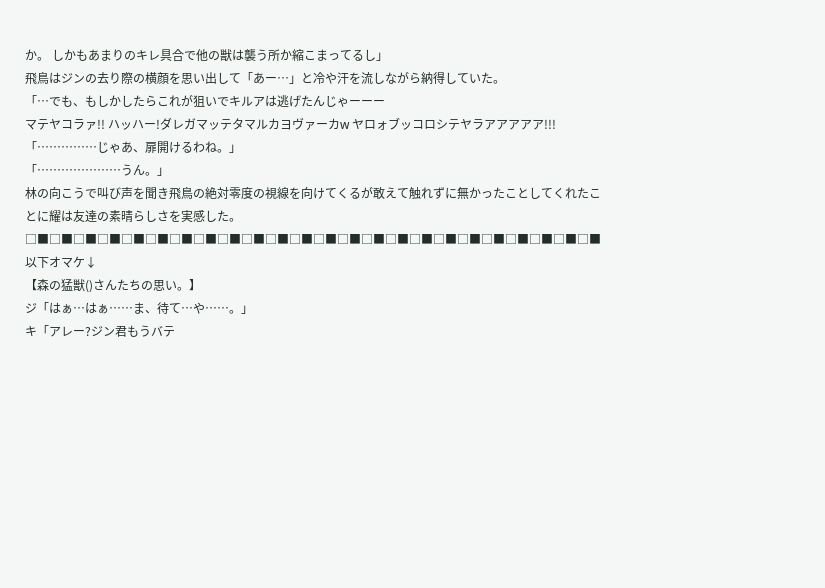か。 しかもあまりのキレ具合で他の獣は襲う所か縮こまってるし」
飛鳥はジンの去り際の横顔を思い出して「あー…」と冷や汗を流しながら納得していた。
「…でも、もしかしたらこれが狙いでキルアは逃げたんじゃーーー
マテヤコラァ!! ハッハー!ダレガマッテタマルカヨヴァーカw ヤロォブッコロシテヤラアアアアア!!!
「……………じゃあ、扉開けるわね。」
「…………………うん。」
林の向こうで叫び声を聞き飛鳥の絶対零度の視線を向けてくるが敢えて触れずに無かったことしてくれたことに耀は友達の素晴らしさを実感した。
□■□■□■□■□■□■□■□■□■□■□■□■□■□■□■□■□■□■□■□■□■□■□■□■
以下オマケ↓
【森の猛獣()さんたちの思い。】
ジ「はぁ…はぁ……ま、待て…や……。」
キ「アレー?ジン君もうバテ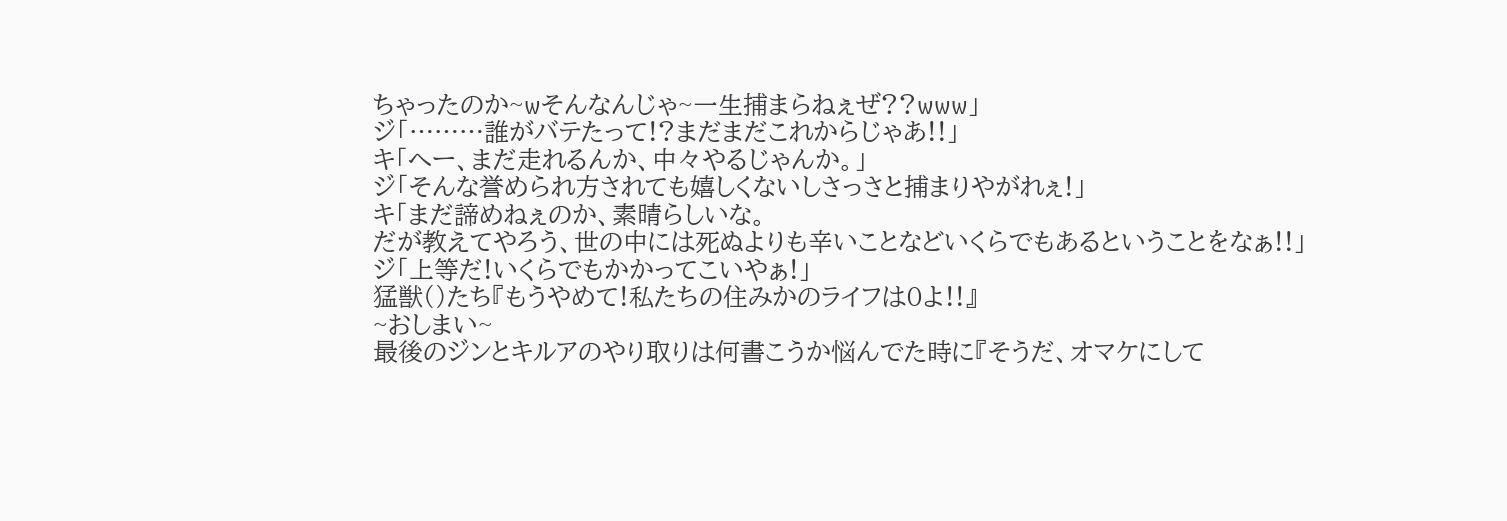ちゃったのか~wそんなんじゃ~一生捕まらねぇぜ??www」
ジ「………誰がバテたって!?まだまだこれからじゃあ!!」
キ「へー、まだ走れるんか、中々やるじゃんか。」
ジ「そんな誉められ方されても嬉しくないしさっさと捕まりやがれぇ!」
キ「まだ諦めねぇのか、素晴らしいな。
だが教えてやろう、世の中には死ぬよりも辛いことなどいくらでもあるということをなぁ!!」
ジ「上等だ!いくらでもかかってこいやぁ!」
猛獣()たち『もうやめて!私たちの住みかのライフは0よ!!』
~おしまい~
最後のジンとキルアのやり取りは何書こうか悩んでた時に『そうだ、オマケにして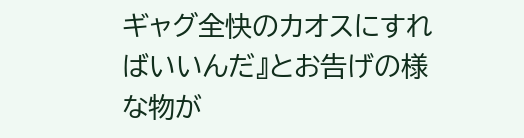ギャグ全快のカオスにすればいいんだ』とお告げの様な物が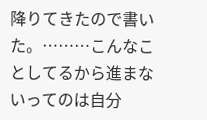降りてきたので書いた。………こんなことしてるから進まないってのは自分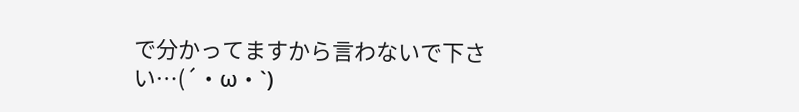で分かってますから言わないで下さい…(´・ω・`)